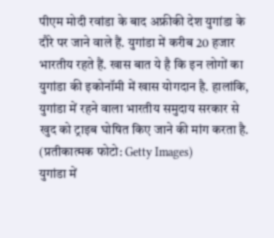पीएम मोदी रवांडा के बाद अफ्रीकी देश युगांडा के दौरे पर जाने वाले हैं. युगांडा में करीब 20 हजार भारतीय रहते हैं. खास बात ये है कि इन लोगों का युगांडा की इकोनॉमी में खास योगदान है. हालांकि, युगांडा में रहने वाला भारतीय समुदाय सरकार से खुद को ट्राइब घोषित किए जाने की मांग करता है. (प्रतीकात्मक फोटो: Getty Images)
युगांडा में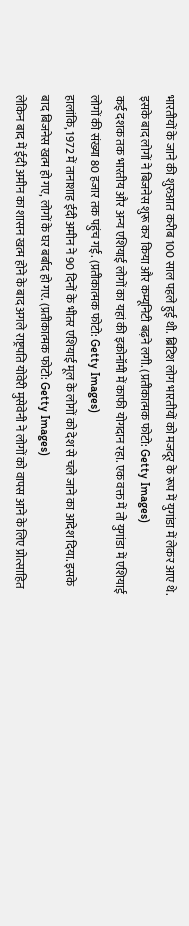भारतीयों के जाने की शुरुआत करीब 100 साल पहले हुई थी. ब्रिटिश लोग भारतीयों को मजदूर के रूप में युगांडा में लेकर आए थे. इसके बाद लोगों ने बिजनेस शुरू कर किया और कम्यूनिटी बढ़ने लगी. (प्रतीकात्मक फोटो: Getty Images)
कई दशक तक भारतीय और अन्य एशियाई लोगों का यहां की इकोनॉमी में काफी योगदान रहा. एक वक्त में तो युगांडा में एशियाई लोगों की संख्या 80 हजार तक पहुंच गई. (प्रतीकात्मक फोटो: Getty Images)
हालांकि, 1972 में तानाशाह ईदी अमीन ने 90 दिनों के भीतर एशियाई मूल के लोगों को देश से चले जाने का आदेश दिया. इसके बाद बिजनेस खत्म हो गए, लोगों के घर बर्बाद हो गए. (प्रतीकात्मक फोटो: Getty Images)
लेकिन बाद में ईदी अमीन का शासन खत्म होने के बाद अगले राष्ट्रपति योवेरी मुसेवेनी ने लोगों को वापस आने के लिए प्रोत्साहित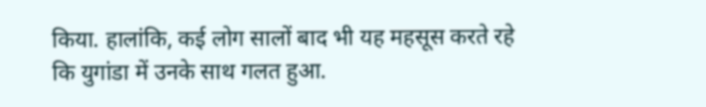किया. हालांकि, कई लोग सालों बाद भी यह महसूस करते रहे कि युगांडा में उनके साथ गलत हुआ.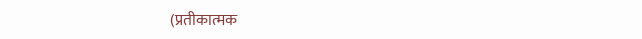(प्रतीकात्मक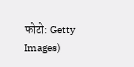फोटो: Getty Images)